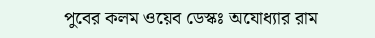পুবের কলম ওয়েব ডেস্কঃ অযোধ্যার রাম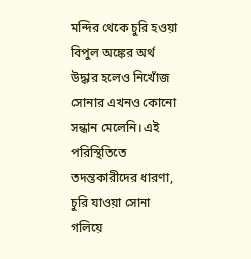মন্দির থেকে চুরি হওয়া বিপুল অঙ্কের অর্থ উদ্ধার হলেও নিখোঁজ সোনার এখনও কোনো সন্ধান মেলেনি। এই পরিস্থিতিতে তদন্তকারীদের ধারণা, চুরি যাওয়া সোনা গলিয়ে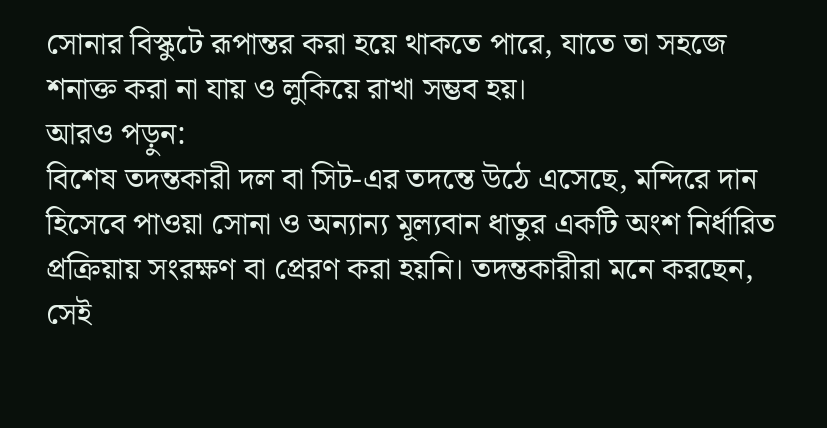সোনার বিস্কুটে রূপান্তর করা হয়ে থাকতে পারে, যাতে তা সহজে শনাক্ত করা না যায় ও লুকিয়ে রাখা সম্ভব হয়।
আরও পড়ুন:
বিশেষ তদন্তকারী দল বা সিট-এর তদন্তে উঠে এসেছে, মন্দিরে দান হিসেবে পাওয়া সোনা ও অন্যান্য মূল্যবান ধাতুর একটি অংশ নির্ধারিত প্রক্রিয়ায় সংরক্ষণ বা প্রেরণ করা হয়নি। তদন্তকারীরা মনে করছেন, সেই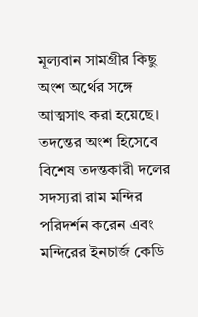মূল্যবান সামগ্রীর কিছু অংশ অর্থের সঙ্গে আত্মসাৎ করা হয়েছে।
তদন্তের অংশ হিসেবে বিশেষ তদন্তকারী দলের সদস্যরা রাম মন্দির পরিদর্শন করেন এবং মন্দিরের ইনচার্জ কেডি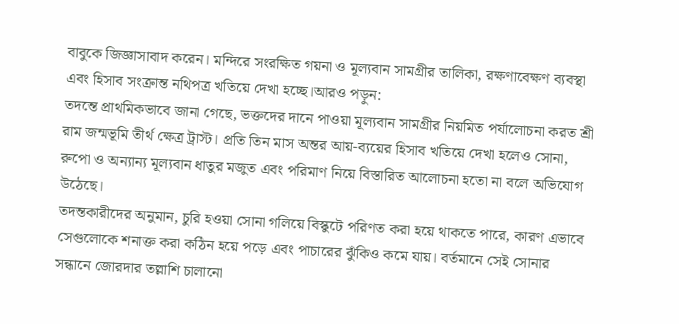বাবুকে জিজ্ঞাসাবাদ করেন। মন্দিরে সংরক্ষিত গয়না ও মূল্যবান সামগ্রীর তালিকা, রক্ষণাবেক্ষণ ব্যবস্থা এবং হিসাব সংক্রান্ত নথিপত্র খতিয়ে দেখা হচ্ছে।আরও পড়ুন:
তদন্তে প্রাথমিকভাবে জানা গেছে, ভক্তদের দানে পাওয়া মূল্যবান সামগ্রীর নিয়মিত পর্যালোচনা করত শ্রী রাম জন্মভূমি তীর্থ ক্ষেত্র ট্রাস্ট। প্রতি তিন মাস অন্তর আয়-ব্যয়ের হিসাব খতিয়ে দেখা হলেও সোনা, রুপো ও অন্যান্য মূল্যবান ধাতুর মজুত এবং পরিমাণ নিয়ে বিস্তারিত আলোচনা হতো না বলে অভিযোগ উঠেছে।
তদন্তকারীদের অনুমান, চুরি হওয়া সোনা গলিয়ে বিস্কুটে পরিণত করা হয়ে থাকতে পারে, কারণ এভাবে সেগুলোকে শনাক্ত করা কঠিন হয়ে পড়ে এবং পাচারের ঝুঁকিও কমে যায়। বর্তমানে সেই সোনার সন্ধানে জোরদার তল্লাশি চালানো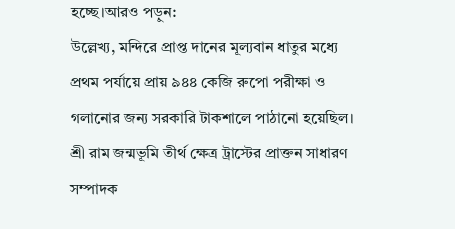হচ্ছে।আরও পড়ুন:
উল্লেখ্য, মন্দিরে প্রাপ্ত দানের মূল্যবান ধাতুর মধ্যে প্রথম পর্যায়ে প্রায় ৯৪৪ কেজি রুপো পরীক্ষা ও গলানোর জন্য সরকারি টাকশালে পাঠানো হয়েছিল। শ্রী রাম জন্মভূমি তীর্থ ক্ষেত্র ট্রাস্টের প্রাক্তন সাধারণ সম্পাদক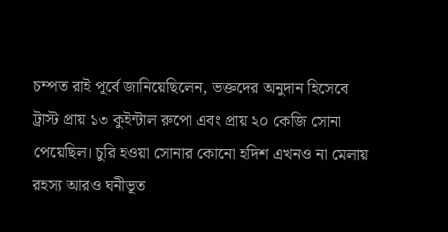চম্পত রাই পূর্বে জানিয়েছিলেন, ভক্তদের অনুদান হিসেবে ট্রাস্ট প্রায় ১৩ কুইন্টাল রুপো এবং প্রায় ২০ কেজি সোনা পেয়েছিল। চুরি হওয়া সোনার কোনো হদিশ এখনও না মেলায় রহস্য আরও ঘনীভূত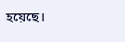হয়েছে।